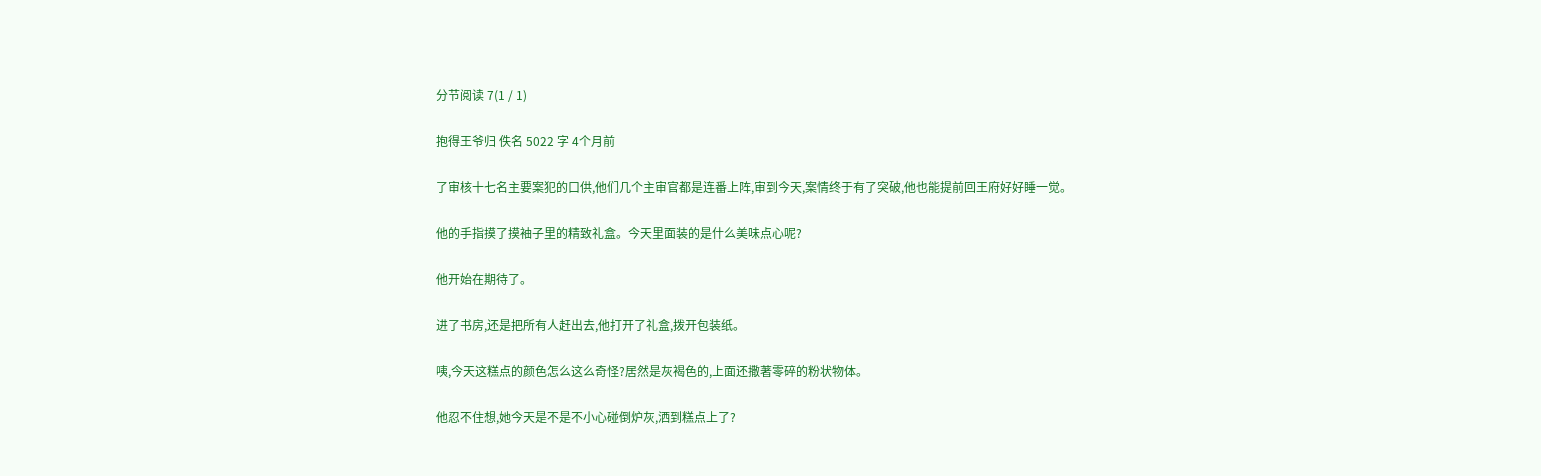分节阅读 7(1 / 1)

抱得王爷归 佚名 5022 字 4个月前

了审核十七名主要案犯的口供,他们几个主审官都是连番上阵,审到今天,案情终于有了突破,他也能提前回王府好好睡一觉。

他的手指摸了摸袖子里的精致礼盒。今天里面装的是什么美味点心呢?

他开始在期待了。

进了书房,还是把所有人赶出去,他打开了礼盒,拨开包装纸。

咦,今天这糕点的颜色怎么这么奇怪?居然是灰褐色的,上面还撒著零碎的粉状物体。

他忍不住想,她今天是不是不小心碰倒炉灰,洒到糕点上了?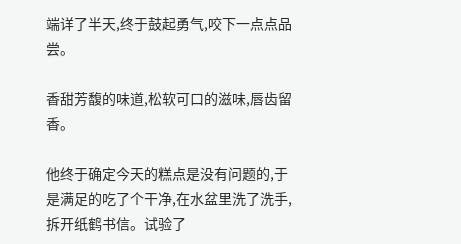端详了半天,终于鼓起勇气,咬下一点点品尝。

香甜芳馥的味道,松软可口的滋味,唇齿留香。

他终于确定今天的糕点是没有问题的,于是满足的吃了个干净,在水盆里洗了洗手,拆开纸鹤书信。试验了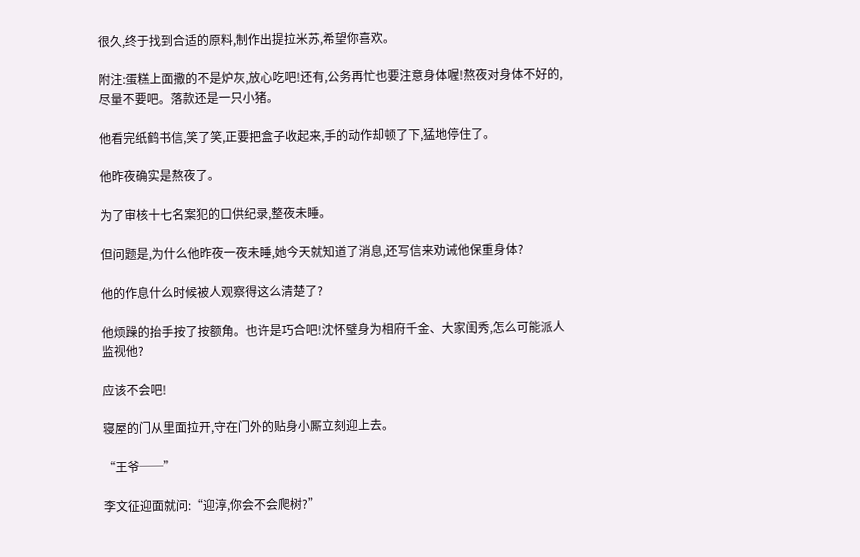很久,终于找到合适的原料,制作出提拉米苏,希望你喜欢。

附注:蛋糕上面撒的不是炉灰,放心吃吧!还有,公务再忙也要注意身体喔!熬夜对身体不好的,尽量不要吧。落款还是一只小猪。

他看完纸鹤书信,笑了笑,正要把盒子收起来,手的动作却顿了下,猛地停住了。

他昨夜确实是熬夜了。

为了审核十七名案犯的口供纪录,整夜未睡。

但问题是,为什么他昨夜一夜未睡,她今天就知道了消息,还写信来劝诫他保重身体?

他的作息什么时候被人观察得这么清楚了?

他烦躁的抬手按了按额角。也许是巧合吧!沈怀璧身为相府千金、大家闺秀,怎么可能派人监视他?

应该不会吧!

寝屋的门从里面拉开,守在门外的贴身小厮立刻迎上去。

“王爷──”

李文征迎面就问:“迎淳,你会不会爬树?”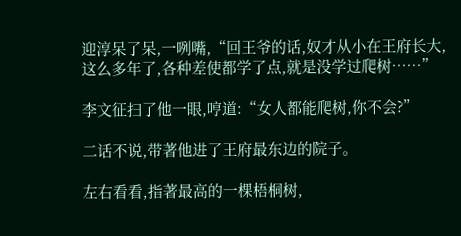迎淳呆了呆,一咧嘴,“回王爷的话,奴才从小在王府长大,这么多年了,各种差使都学了点,就是没学过爬树……”

李文征扫了他一眼,哼道:“女人都能爬树,你不会?”

二话不说,带著他进了王府最东边的院子。

左右看看,指著最高的一棵梧桐树,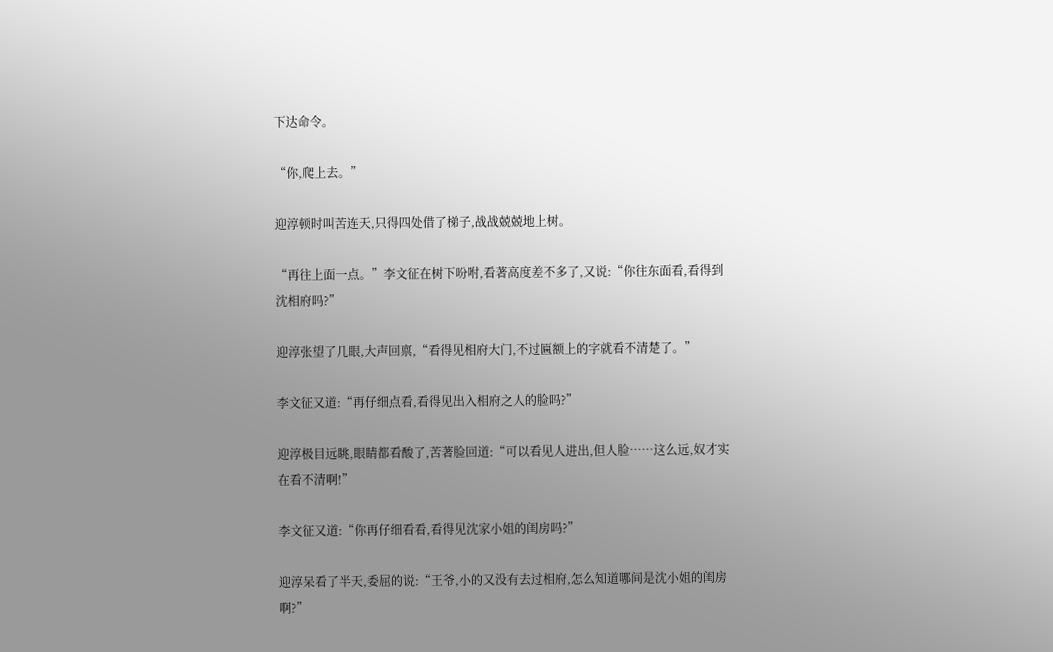下达命令。

“你,爬上去。”

迎淳顿时叫苦连天,只得四处借了梯子,战战兢兢地上树。

“再往上面一点。”李文征在树下吩咐,看著高度差不多了,又说:“你往东面看,看得到沈相府吗?”

迎淳张望了几眼,大声回禀,“看得见相府大门,不过匾额上的字就看不清楚了。”

李文征又道:“再仔细点看,看得见出入相府之人的脸吗?”

迎淳极目远眺,眼睛都看酸了,苦著脸回道:“可以看见人进出,但人脸……这么远,奴才实在看不清啊!”

李文征又道:“你再仔细看看,看得见沈家小姐的闺房吗?”

迎淳呆看了半天,委屈的说:“王爷,小的又没有去过相府,怎么知道哪间是沈小姐的闺房啊?”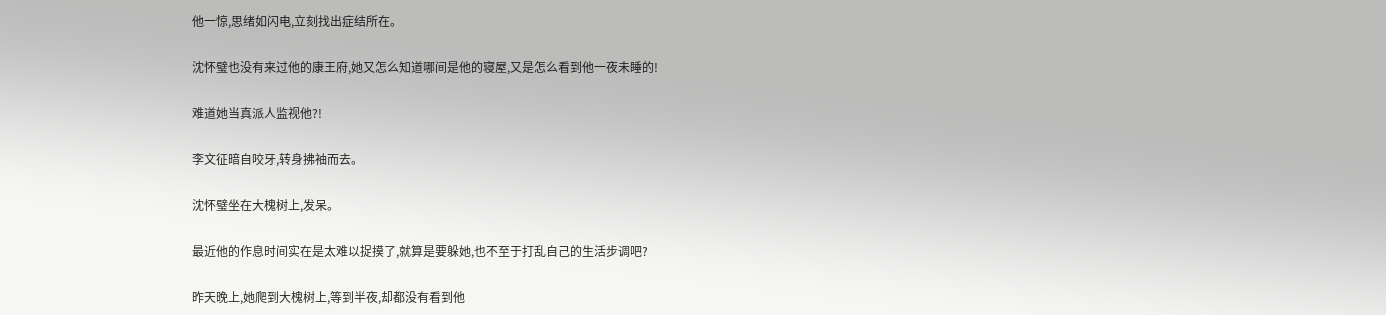他一惊,思绪如闪电,立刻找出症结所在。

沈怀璧也没有来过他的康王府,她又怎么知道哪间是他的寝屋,又是怎么看到他一夜未睡的!

难道她当真派人监视他?!

李文征暗自咬牙,转身拂袖而去。

沈怀璧坐在大槐树上,发呆。

最近他的作息时间实在是太难以捉摸了,就算是要躲她,也不至于打乱自己的生活步调吧?

昨天晚上,她爬到大槐树上,等到半夜,却都没有看到他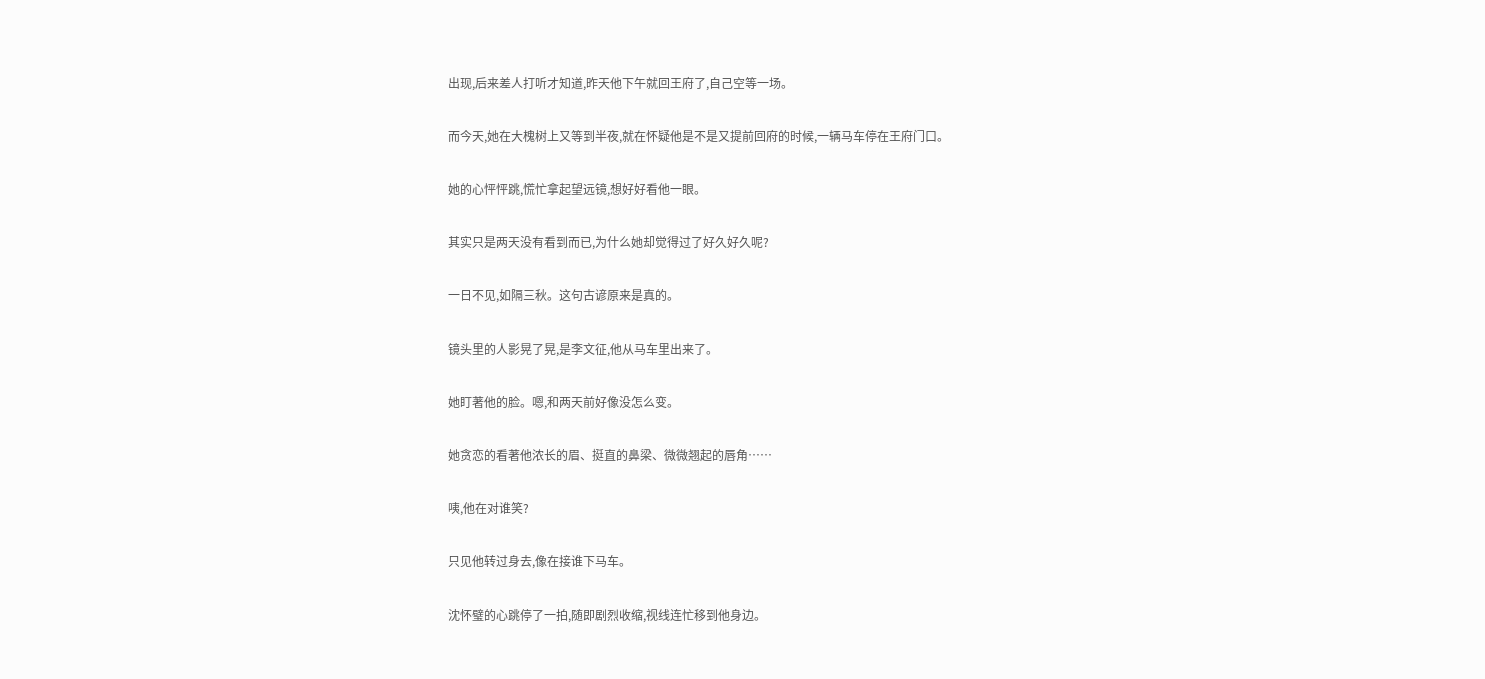出现,后来差人打听才知道,昨天他下午就回王府了,自己空等一场。

而今天,她在大槐树上又等到半夜,就在怀疑他是不是又提前回府的时候,一辆马车停在王府门口。

她的心怦怦跳,慌忙拿起望远镜,想好好看他一眼。

其实只是两天没有看到而已,为什么她却觉得过了好久好久呢?

一日不见,如隔三秋。这句古谚原来是真的。

镜头里的人影晃了晃,是李文征,他从马车里出来了。

她盯著他的脸。嗯,和两天前好像没怎么变。

她贪恋的看著他浓长的眉、挺直的鼻梁、微微翘起的唇角……

咦,他在对谁笑?

只见他转过身去,像在接谁下马车。

沈怀璧的心跳停了一拍,随即剧烈收缩,视线连忙移到他身边。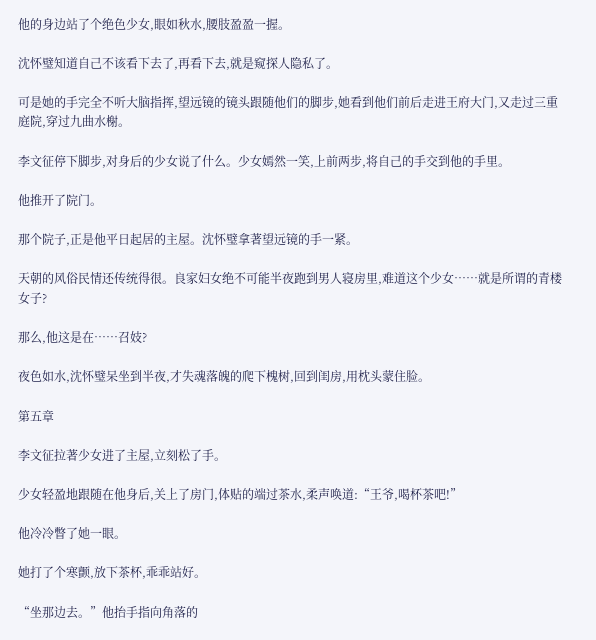他的身边站了个绝色少女,眼如秋水,腰肢盈盈一握。

沈怀璧知道自己不该看下去了,再看下去,就是窥探人隐私了。

可是她的手完全不听大脑指挥,望远镜的镜头跟随他们的脚步,她看到他们前后走进王府大门,又走过三重庭院,穿过九曲水榭。

李文征停下脚步,对身后的少女说了什么。少女嫣然一笑,上前两步,将自己的手交到他的手里。

他推开了院门。

那个院子,正是他平日起居的主屋。沈怀璧拿著望远镜的手一紧。

天朝的风俗民情还传统得很。良家妇女绝不可能半夜跑到男人寝房里,难道这个少女……就是所谓的青楼女子?

那么,他这是在……召妓?

夜色如水,沈怀璧呆坐到半夜,才失魂落魄的爬下槐树,回到闺房,用枕头蒙住脸。

第五章

李文征拉著少女进了主屋,立刻松了手。

少女轻盈地跟随在他身后,关上了房门,体贴的端过茶水,柔声唤道:“王爷,喝杯茶吧!”

他冷冷瞥了她一眼。

她打了个寒颤,放下茶杯,乖乖站好。

“坐那边去。”他抬手指向角落的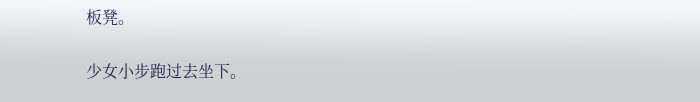板凳。

少女小步跑过去坐下。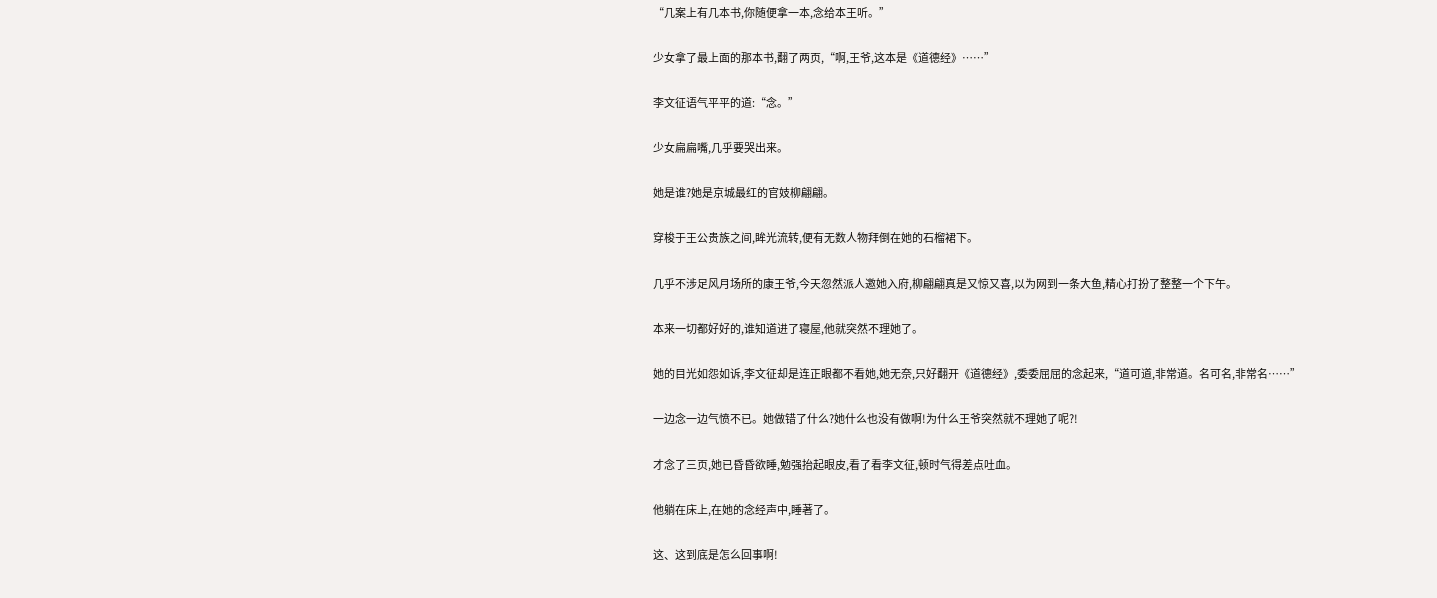“几案上有几本书,你随便拿一本,念给本王听。”

少女拿了最上面的那本书,翻了两页,“啊,王爷,这本是《道德经》……”

李文征语气平平的道:“念。”

少女扁扁嘴,几乎要哭出来。

她是谁?她是京城最红的官妓柳翩翩。

穿梭于王公贵族之间,眸光流转,便有无数人物拜倒在她的石榴裙下。

几乎不涉足风月场所的康王爷,今天忽然派人邀她入府,柳翩翩真是又惊又喜,以为网到一条大鱼,精心打扮了整整一个下午。

本来一切都好好的,谁知道进了寝屋,他就突然不理她了。

她的目光如怨如诉,李文征却是连正眼都不看她,她无奈,只好翻开《道德经》,委委屈屈的念起来,“道可道,非常道。名可名,非常名……”

一边念一边气愤不已。她做错了什么?她什么也没有做啊!为什么王爷突然就不理她了呢?!

才念了三页,她已昏昏欲睡,勉强抬起眼皮,看了看李文征,顿时气得差点吐血。

他躺在床上,在她的念经声中,睡著了。

这、这到底是怎么回事啊!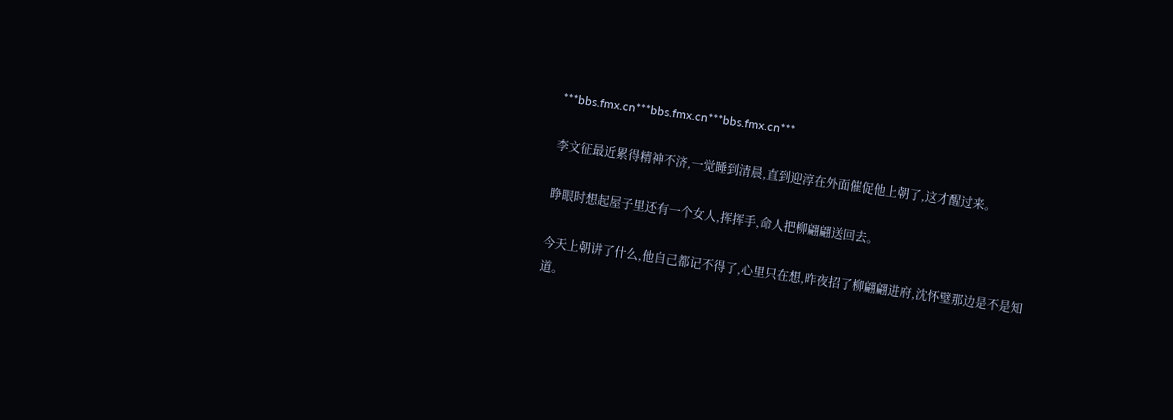***bbs.fmx.cn***bbs.fmx.cn***bbs.fmx.cn***

李文征最近累得精神不济,一觉睡到清晨,直到迎淳在外面催促他上朝了,这才醒过来。

睁眼时想起屋子里还有一个女人,挥挥手,命人把柳翩翩送回去。

今天上朝讲了什么,他自己都记不得了,心里只在想,昨夜招了柳翩翩进府,沈怀璧那边是不是知道。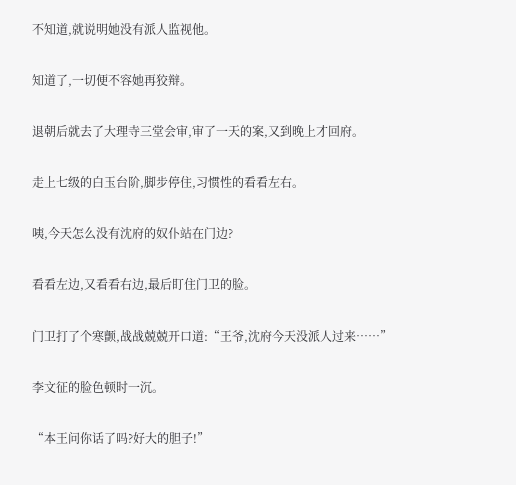不知道,就说明她没有派人监视他。

知道了,一切便不容她再狡辩。

退朝后就去了大理寺三堂会审,审了一天的案,又到晚上才回府。

走上七级的白玉台阶,脚步停住,习惯性的看看左右。

咦,今天怎么没有沈府的奴仆站在门边?

看看左边,又看看右边,最后盯住门卫的脸。

门卫打了个寒颤,战战兢兢开口道:“王爷,沈府今天没派人过来……”

李文征的脸色顿时一沉。

“本王问你话了吗?好大的胆子!”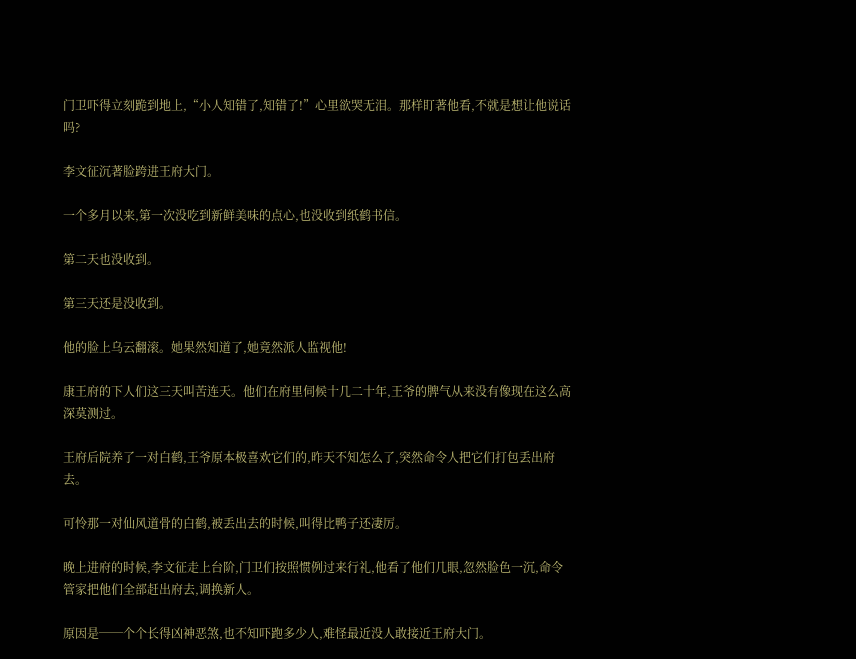门卫吓得立刻跪到地上,“小人知错了,知错了!”心里欲哭无泪。那样盯著他看,不就是想让他说话吗?

李文征沉著脸跨进王府大门。

一个多月以来,第一次没吃到新鲜美味的点心,也没收到纸鹤书信。

第二天也没收到。

第三天还是没收到。

他的脸上乌云翻滚。她果然知道了,她竟然派人监视他!

康王府的下人们这三天叫苦连天。他们在府里伺候十几二十年,王爷的脾气从来没有像现在这么高深莫测过。

王府后院养了一对白鹤,王爷原本极喜欢它们的,昨天不知怎么了,突然命令人把它们打包丢出府去。

可怜那一对仙风道骨的白鹤,被丢出去的时候,叫得比鸭子还凄厉。

晚上进府的时候,李文征走上台阶,门卫们按照惯例过来行礼,他看了他们几眼,忽然脸色一沉,命令管家把他们全部赶出府去,调换新人。

原因是──个个长得凶神恶煞,也不知吓跑多少人,难怪最近没人敢接近王府大门。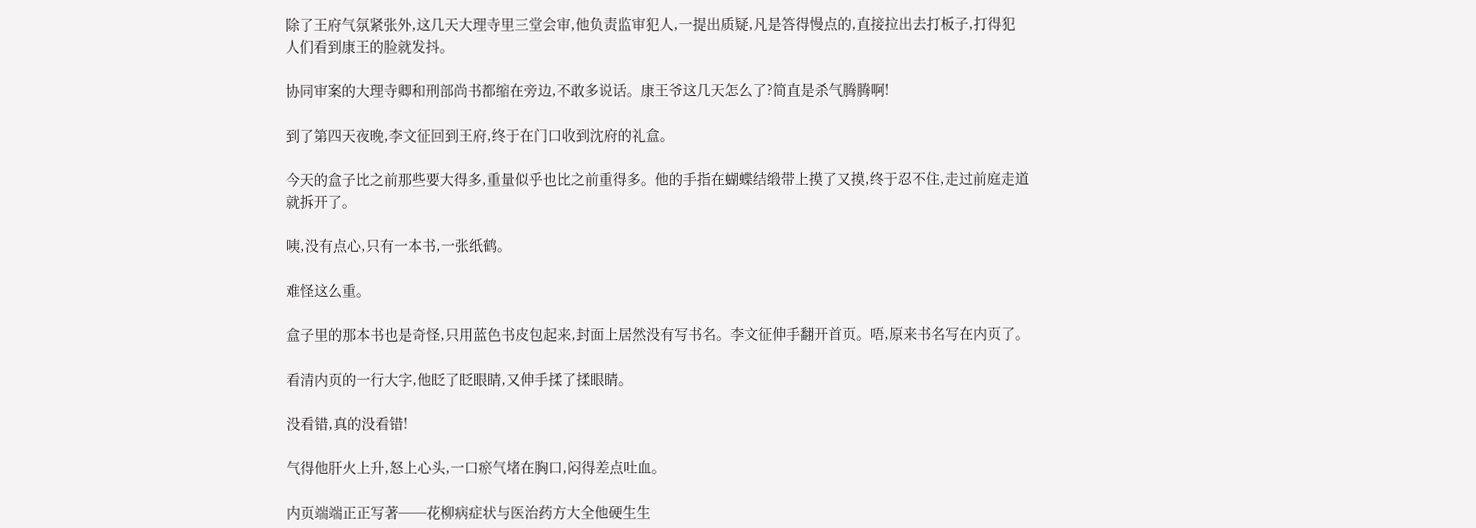除了王府气氛紧张外,这几天大理寺里三堂会审,他负责监审犯人,一提出质疑,凡是答得慢点的,直接拉出去打板子,打得犯人们看到康王的脸就发抖。

协同审案的大理寺卿和刑部尚书都缩在旁边,不敢多说话。康王爷这几天怎么了?简直是杀气腾腾啊!

到了第四天夜晚,李文征回到王府,终于在门口收到沈府的礼盒。

今天的盒子比之前那些要大得多,重量似乎也比之前重得多。他的手指在蝴蝶结缎带上摸了又摸,终于忍不住,走过前庭走道就拆开了。

咦,没有点心,只有一本书,一张纸鹤。

难怪这么重。

盒子里的那本书也是奇怪,只用蓝色书皮包起来,封面上居然没有写书名。李文征伸手翻开首页。唔,原来书名写在内页了。

看清内页的一行大字,他眨了眨眼睛,又伸手揉了揉眼睛。

没看错,真的没看错!

气得他肝火上升,怒上心头,一口瘀气堵在胸口,闷得差点吐血。

内页端端正正写著──花柳病症状与医治药方大全他硬生生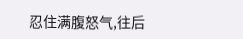忍住满腹怒气,往后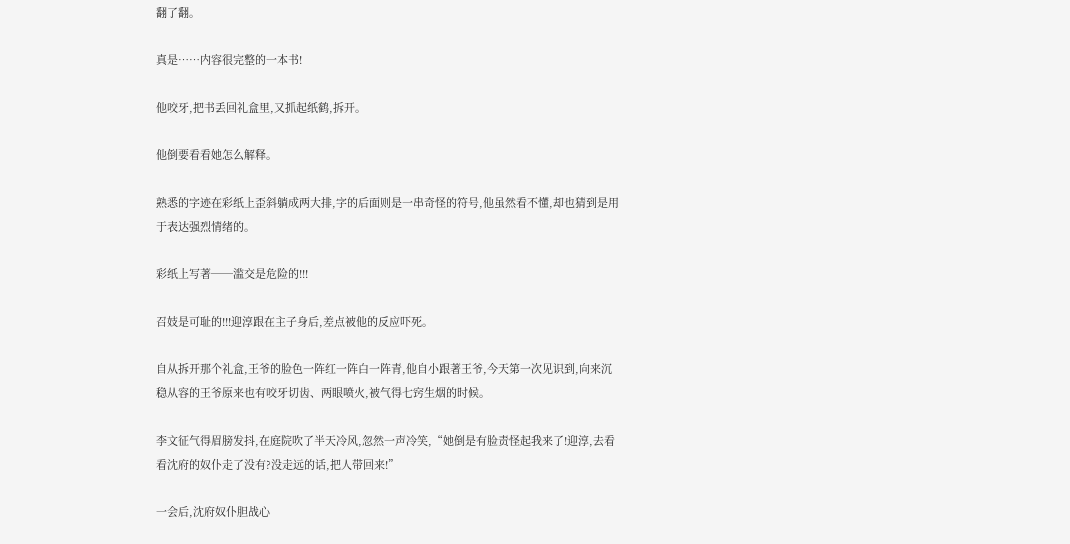翻了翻。

真是……内容很完整的一本书!

他咬牙,把书丢回礼盒里,又抓起纸鹤,拆开。

他倒要看看她怎么解释。

熟悉的字迹在彩纸上歪斜躺成两大排,字的后面则是一串奇怪的符号,他虽然看不懂,却也猜到是用于表达强烈情绪的。

彩纸上写著──滥交是危险的!!!

召妓是可耻的!!!迎淳跟在主子身后,差点被他的反应吓死。

自从拆开那个礼盒,王爷的脸色一阵红一阵白一阵青,他自小跟著王爷,今天第一次见识到,向来沉稳从容的王爷原来也有咬牙切齿、两眼喷火,被气得七窍生烟的时候。

李文征气得眉膀发抖,在庭院吹了半天冷风,忽然一声冷笑,“她倒是有脸责怪起我来了!迎淳,去看看沈府的奴仆走了没有?没走远的话,把人带回来!”

一会后,沈府奴仆胆战心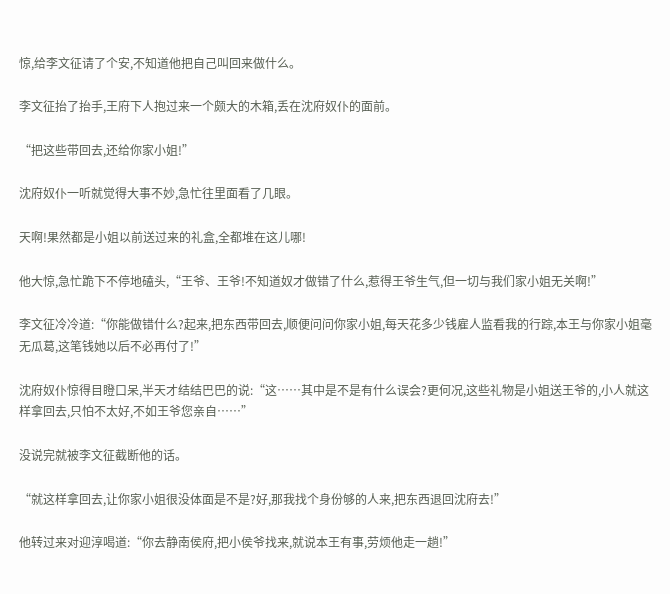惊,给李文征请了个安,不知道他把自己叫回来做什么。

李文征抬了抬手,王府下人抱过来一个颇大的木箱,丢在沈府奴仆的面前。

“把这些带回去,还给你家小姐!”

沈府奴仆一听就觉得大事不妙,急忙往里面看了几眼。

天啊!果然都是小姐以前送过来的礼盒,全都堆在这儿哪!

他大惊,急忙跪下不停地磕头,“王爷、王爷!不知道奴才做错了什么,惹得王爷生气,但一切与我们家小姐无关啊!”

李文征冷冷道:“你能做错什么?起来,把东西带回去,顺便问问你家小姐,每天花多少钱雇人监看我的行踪,本王与你家小姐毫无瓜葛,这笔钱她以后不必再付了!”

沈府奴仆惊得目瞪口呆,半天才结结巴巴的说:“这……其中是不是有什么误会?更何况,这些礼物是小姐送王爷的,小人就这样拿回去,只怕不太好,不如王爷您亲自……”

没说完就被李文征截断他的话。

“就这样拿回去,让你家小姐很没体面是不是?好,那我找个身份够的人来,把东西退回沈府去!”

他转过来对迎淳喝道:“你去静南侯府,把小侯爷找来,就说本王有事,劳烦他走一趟!”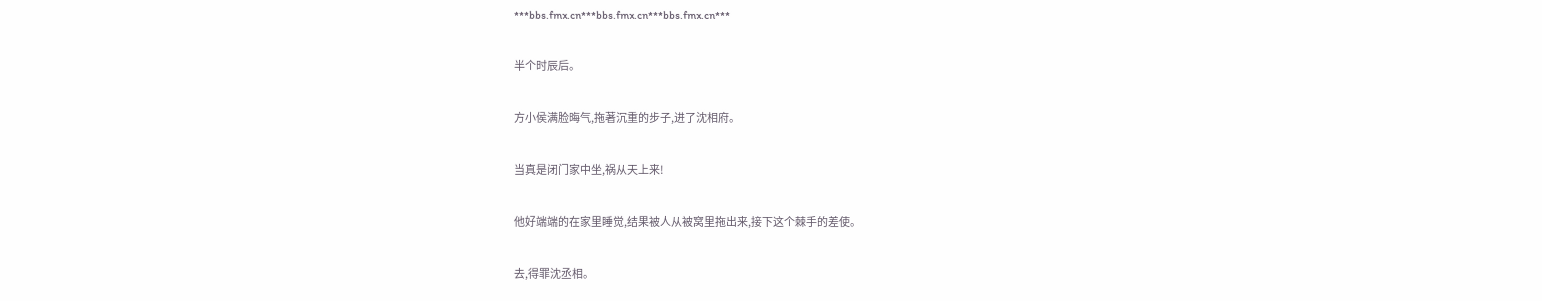***bbs.fmx.cn***bbs.fmx.cn***bbs.fmx.cn***

半个时辰后。

方小侯满脸晦气,拖著沉重的步子,进了沈相府。

当真是闭门家中坐,祸从天上来!

他好端端的在家里睡觉,结果被人从被窝里拖出来,接下这个棘手的差使。

去,得罪沈丞相。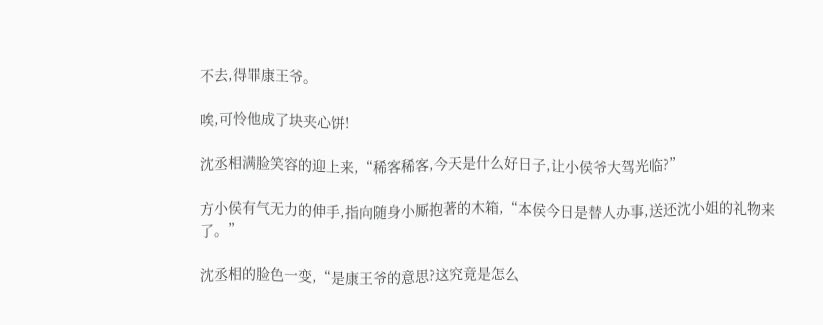不去,得罪康王爷。

唉,可怜他成了块夹心饼!

沈丞相满脸笑容的迎上来,“稀客稀客,今天是什么好日子,让小侯爷大驾光临?”

方小侯有气无力的伸手,指向随身小厮抱著的木箱,“本侯今日是替人办事,送还沈小姐的礼物来了。”

沈丞相的脸色一变,“是康王爷的意思?这究竟是怎么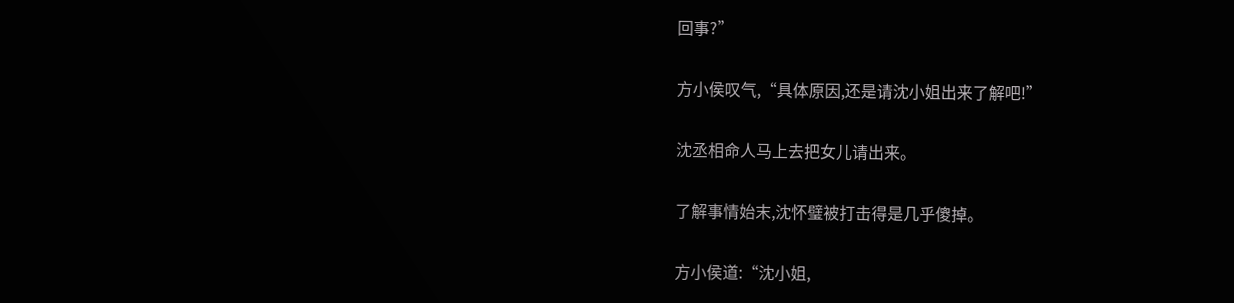回事?”

方小侯叹气,“具体原因,还是请沈小姐出来了解吧!”

沈丞相命人马上去把女儿请出来。

了解事情始末,沈怀璧被打击得是几乎傻掉。

方小侯道:“沈小姐,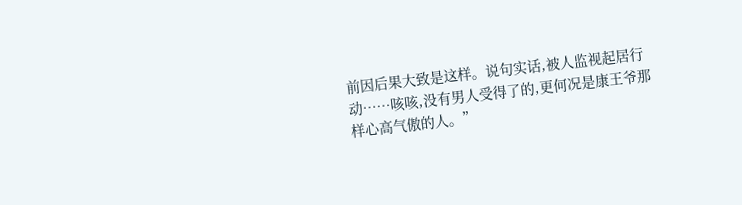前因后果大致是这样。说句实话,被人监视起居行动……咳咳,没有男人受得了的,更何况是康王爷那样心高气傲的人。”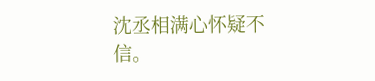沈丞相满心怀疑不信。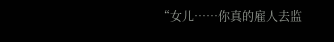“女儿……你真的雇人去监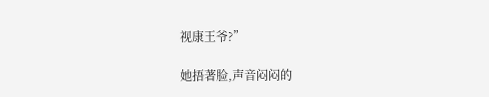视康王爷?”

她捂著脸,声音闷闷的